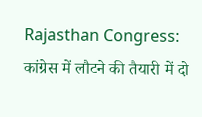Rajasthan Congress: कांग्रेस में लौटने की तैयारी में दो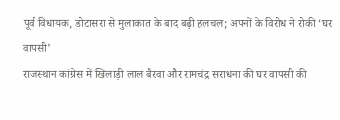पूर्व विधायक, डोटासरा से मुलाकात के बाद बढ़ी हलचल; अपनों के विरोध ने रोकी ‘घर वापसी’
राजस्थान कांग्रेस में खिलाड़ी लाल बैरवा और रामचंद्र सराधना की घर वापसी की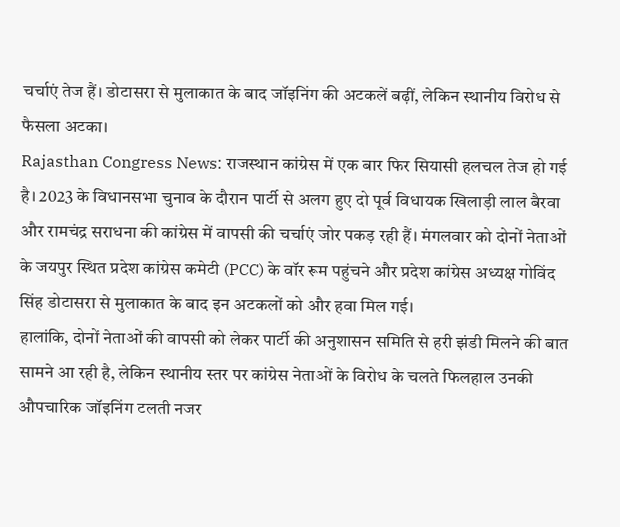चर्चाएं तेज हैं। डोटासरा से मुलाकात के बाद जॉइनिंग की अटकलें बढ़ीं, लेकिन स्थानीय विरोध से फैसला अटका।
Rajasthan Congress News: राजस्थान कांग्रेस में एक बार फिर सियासी हलचल तेज हो गई है। 2023 के विधानसभा चुनाव के दौरान पार्टी से अलग हुए दो पूर्व विधायक खिलाड़ी लाल बैरवा और रामचंद्र सराधना की कांग्रेस में वापसी की चर्चाएं जोर पकड़ रही हैं। मंगलवार को दोनों नेताओं के जयपुर स्थित प्रदेश कांग्रेस कमेटी (PCC) के वॉर रूम पहुंचने और प्रदेश कांग्रेस अध्यक्ष गोविंद सिंह डोटासरा से मुलाकात के बाद इन अटकलों को और हवा मिल गई।
हालांकि, दोनों नेताओं की वापसी को लेकर पार्टी की अनुशासन समिति से हरी झंडी मिलने की बात सामने आ रही है, लेकिन स्थानीय स्तर पर कांग्रेस नेताओं के विरोध के चलते फिलहाल उनकी औपचारिक जॉइनिंग टलती नजर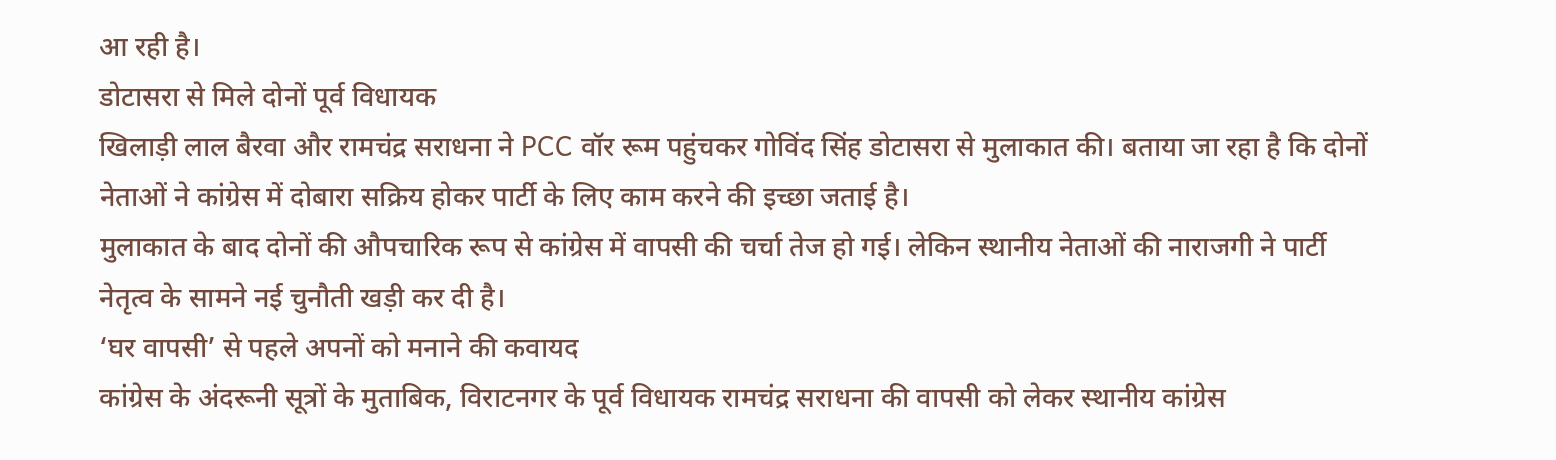आ रही है।
डोटासरा से मिले दोनों पूर्व विधायक
खिलाड़ी लाल बैरवा और रामचंद्र सराधना ने PCC वॉर रूम पहुंचकर गोविंद सिंह डोटासरा से मुलाकात की। बताया जा रहा है कि दोनों नेताओं ने कांग्रेस में दोबारा सक्रिय होकर पार्टी के लिए काम करने की इच्छा जताई है।
मुलाकात के बाद दोनों की औपचारिक रूप से कांग्रेस में वापसी की चर्चा तेज हो गई। लेकिन स्थानीय नेताओं की नाराजगी ने पार्टी नेतृत्व के सामने नई चुनौती खड़ी कर दी है।
‘घर वापसी’ से पहले अपनों को मनाने की कवायद
कांग्रेस के अंदरूनी सूत्रों के मुताबिक, विराटनगर के पूर्व विधायक रामचंद्र सराधना की वापसी को लेकर स्थानीय कांग्रेस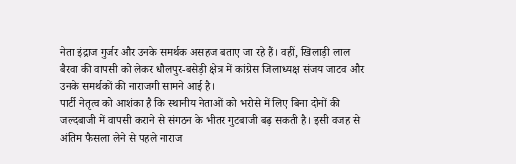नेता इंद्राज गुर्जर और उनके समर्थक असहज बताए जा रहे हैं। वहीं, खिलाड़ी लाल बैरवा की वापसी को लेकर धौलपुर-बसेड़ी क्षेत्र में कांग्रेस जिलाध्यक्ष संजय जाटव और उनके समर्थकों की नाराजगी सामने आई है।
पार्टी नेतृत्व को आशंका है कि स्थानीय नेताओं को भरोसे में लिए बिना दोनों की जल्दबाजी में वापसी कराने से संगठन के भीतर गुटबाजी बढ़ सकती है। इसी वजह से अंतिम फैसला लेने से पहले नाराज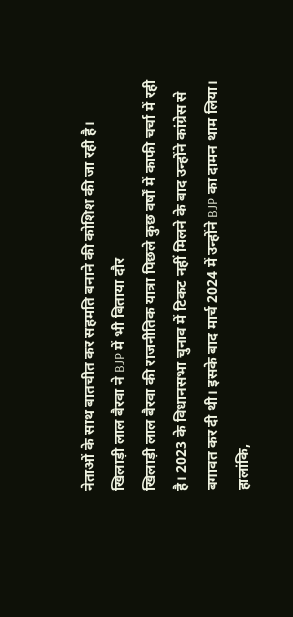नेताओं के साथ बातचीत कर सहमति बनाने की कोशिश की जा रही है।
खिलाड़ी लाल बैरवा ने BJP में भी बिताया दौर
खिलाड़ी लाल बैरवा की राजनीतिक यात्रा पिछले कुछ वर्षों में काफी चर्चा में रही है। 2023 के विधानसभा चुनाव में टिकट नहीं मिलने के बाद उन्होंने कांग्रेस से बगावत कर दी थी। इसके बाद मार्च 2024 में उन्होंने BJP का दामन थाम लिया।
हालांकि,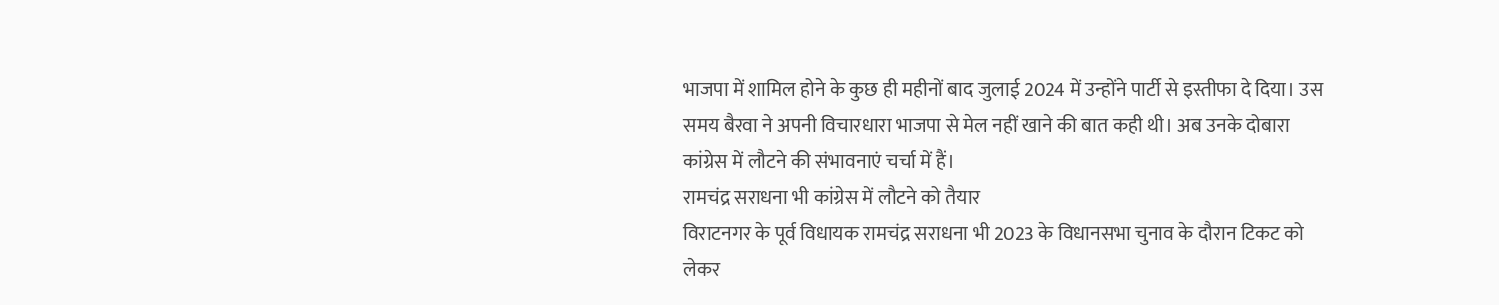भाजपा में शामिल होने के कुछ ही महीनों बाद जुलाई 2024 में उन्होंने पार्टी से इस्तीफा दे दिया। उस समय बैरवा ने अपनी विचारधारा भाजपा से मेल नहीं खाने की बात कही थी। अब उनके दोबारा कांग्रेस में लौटने की संभावनाएं चर्चा में हैं।
रामचंद्र सराधना भी कांग्रेस में लौटने को तैयार
विराटनगर के पूर्व विधायक रामचंद्र सराधना भी 2023 के विधानसभा चुनाव के दौरान टिकट को लेकर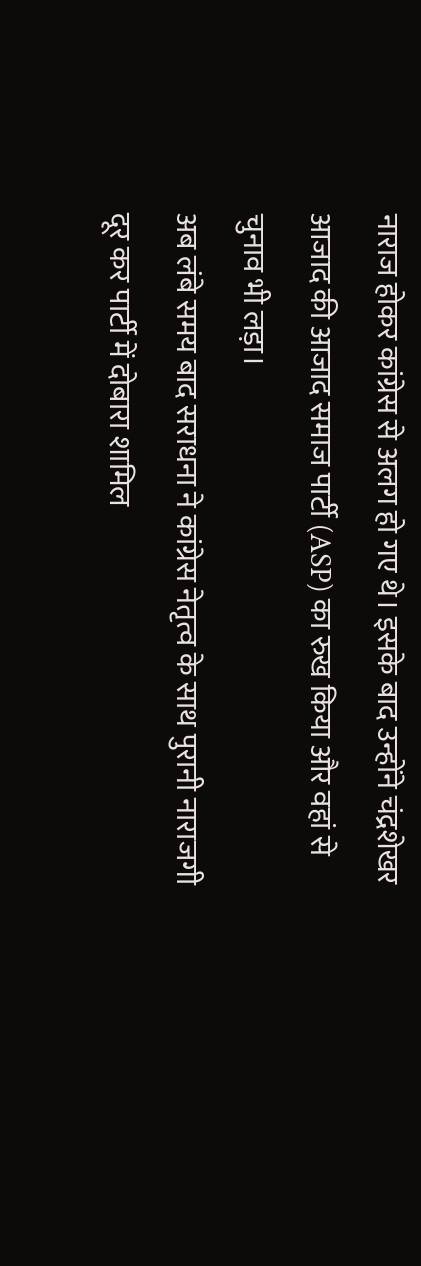नाराज होकर कांग्रेस से अलग हो गए थे। इसके बाद उन्होंने चंद्रशेखर आजाद की आजाद समाज पार्टी (ASP) का रुख किया और वहां से चुनाव भी लड़ा।
अब लंबे समय बाद सराधना ने कांग्रेस नेतृत्व के साथ पुरानी नाराजगी दूर कर पार्टी में दोबारा शामिल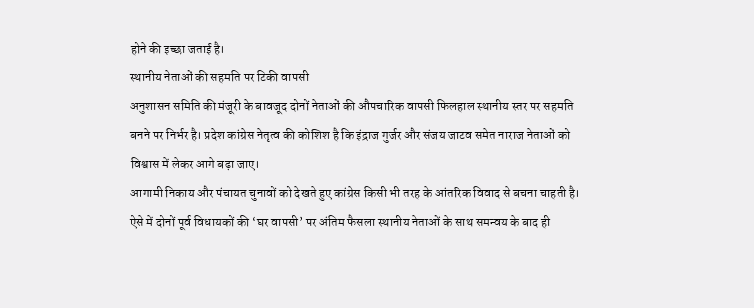होने की इच्छा जताई है।
स्थानीय नेताओं की सहमति पर टिकी वापसी
अनुशासन समिति की मंजूरी के बावजूद दोनों नेताओं की औपचारिक वापसी फिलहाल स्थानीय स्तर पर सहमति बनने पर निर्भर है। प्रदेश कांग्रेस नेतृत्व की कोशिश है कि इंद्राज गुर्जर और संजय जाटव समेत नाराज नेताओं को विश्वास में लेकर आगे बढ़ा जाए।
आगामी निकाय और पंचायत चुनावों को देखते हुए कांग्रेस किसी भी तरह के आंतरिक विवाद से बचना चाहती है। ऐसे में दोनों पूर्व विधायकों की ‘घर वापसी’ पर अंतिम फैसला स्थानीय नेताओं के साथ समन्वय के बाद ही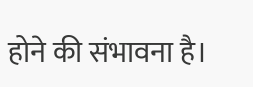होने की संभावना है।